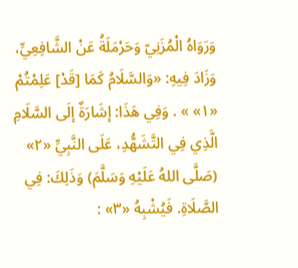وَرَوَاهُ الْمُزَنِيّ وَحَرْمَلَةُ عَنْ الشَّافِعِيِّ، وَزَادَ فِيهِ: «وَالسَّلَامُ كَمَا [قَدْ] عَلِمْتُمْ «١» » . وَفِي هَذَا: إشَارَةٌ إلَى السَّلَامِ الَّذِي فِي التَّشَهُّدِ، عَلَى النَّبِيِّ «٢» (صَلَّى اللهُ عَلَيْهِ وَسَلَّمَ) وَذَلِكَ: فِي الصَّلَاةِ. فَيُشْبِهُ «٣» :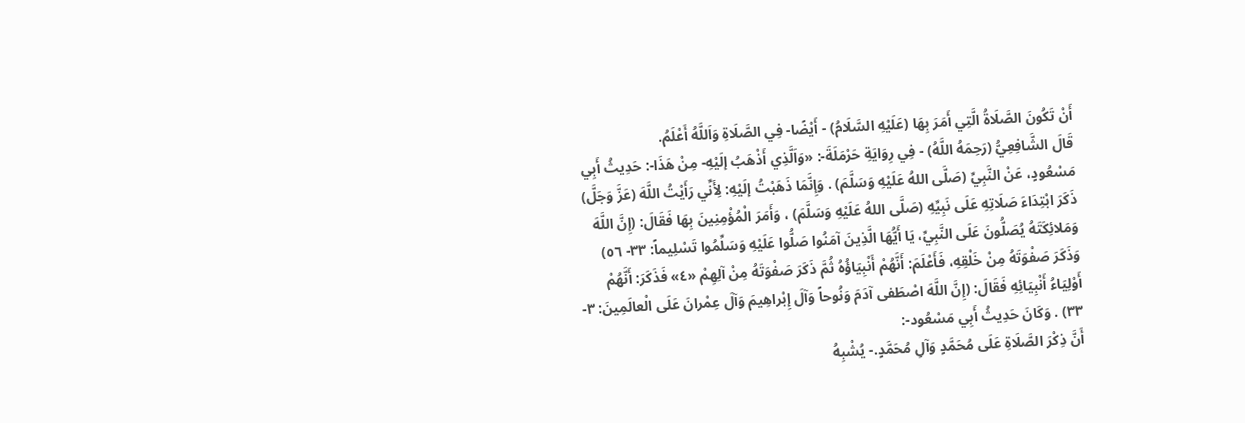أَنْ تَكُونَ الصَّلَاةُ الَّتِي أَمَرَ بِهَا (عَلَيْهِ السَّلَامُ) - أَيْضًا- فِي الصَّلَاةِ وَاَللَّهُ أَعْلَمُ.
قَالَ الشَّافِعِيُّ (رَحِمَهُ اللَّهُ) - فِي رِوَايَةِ حَرْمَلَةَ-: «وَاَلَّذِي أَذْهَبُ إلَيْهِ- مِنْ هَذَا-: حَدِيثُ أَبِي مَسْعُودٍ، عَنْ النَّبِيِّ (صَلَّى اللهُ عَلَيْهِ وَسَلَّمَ) . وَإِنَّمَا ذَهَبْتُ إلَيْهِ: لِأَنِّي رَأَيْتُ اللَّهَ (عَزَّ وَجَلَّ) ذَكَرَ ابْتِدَاءَ صَلَاتِهِ عَلَى نَبِيِّهِ (صَلَّى اللهُ عَلَيْهِ وَسَلَّمَ) ، وَأَمَرَ الْمُؤْمِنِينَ بِهَا فَقَالَ: (إِنَّ اللَّهَ وَمَلائِكَتَهُ يُصَلُّونَ عَلَى النَّبِيِّ، يَا أَيُّهَا الَّذِينَ آمَنُوا صَلُّوا عَلَيْهِ وَسَلِّمُوا تَسْلِيماً: ٣٣- ٥٦) وَذَكَرَ صَفْوَتَهُ مِنْ خَلْقِهِ، فَأَعْلَمَ: أَنَّهُمْ أَنْبِيَاؤُهُ ثُمَّ ذَكَرَ صَفْوَتَهُ مِنْ آلِهِمْ «٤» فَذَكَرَ: أَنَّهُمْ أَوْلِيَاءُ أَنْبِيَائِهِ فَقَالَ: (إِنَّ اللَّهَ اصْطَفى آدَمَ وَنُوحاً وَآلَ إِبْراهِيمَ وَآلَ عِمْرانَ عَلَى الْعالَمِينَ: ٣- ٣٣) . وَكَانَ حَدِيثُ أَبِي مَسْعُود-:
أَنَّ ذِكْرَ الصَّلَاةِ عَلَى مُحَمَّدٍ وَآلِ مُحَمَّدٍ.- يُشْبِهُ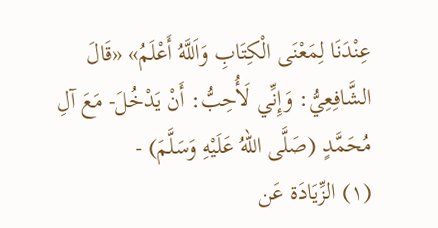عِنْدَنَا لِمَعْنَى الْكِتَابِ وَاَللَّهُ أَعْلَمُ» «قَالَ الشَّافِعِيُّ: وَإِنِّي لَأُحِبُّ: أَنْ يَدْخُلَ- مَعَ آلِ مُحَمَّدٍ (صَلَّى اللهُ عَلَيْهِ وَسَلَّمَ) -
(١) الزِّيَادَة عَن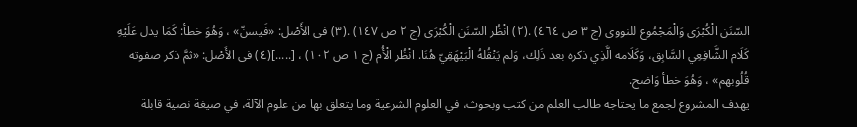السّنَن الْكُبْرَى وَالْمَجْمُوع للنووى (ج ٣ ص ٤٦٤) .(٢) انْظُر السّنَن الْكُبْرَى (ج ٢ ص ١٤٧) .(٣) فى الأَصْل: «فَيسنّ» ، وَهُوَ خطأ: كَمَا يدل عَلَيْهِ كَلَام الشَّافِعِي السَّابِق، وَكَلَامه الَّذِي ذكره بعد ذَلِك، وَلم يَنْقُلهُ الْبَيْهَقِيّ هُنَا. انْظُر الْأُم (ج ١ ص ١٠٢) ، [.....](٤) فى الأَصْل: «ثمَّ ذكر صفوته قُلُوبهم» ، وَهُوَ خطأ وَاضح.
يهدف المشروع لجمع ما يحتاجه طالب العلم من كتب وبحوث، في العلوم الشرعية وما يتعلق بها من علوم الآلة، في صيغة نصية قابلة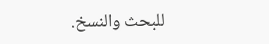للبحث والنسخ.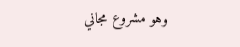وهو مشروع مجاني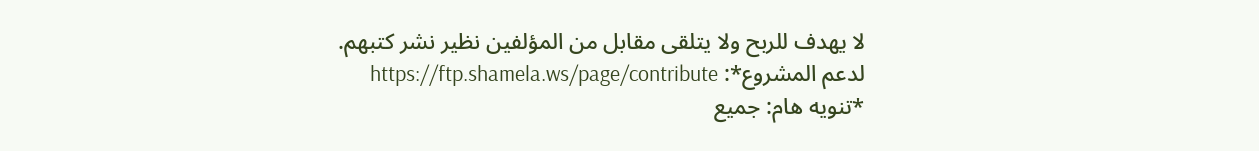لا يهدف للربح ولا يتلقى مقابل من المؤلفين نظير نشر كتبهم.
لدعم المشروع*: https://ftp.shamela.ws/page/contribute
*تنويه هام: جميع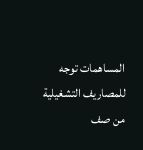المساهمات توجه للمصاريف التشغيلية من صف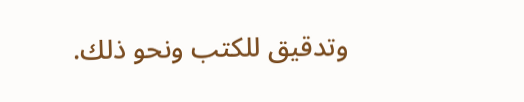وتدقيق للكتب ونحو ذلك.